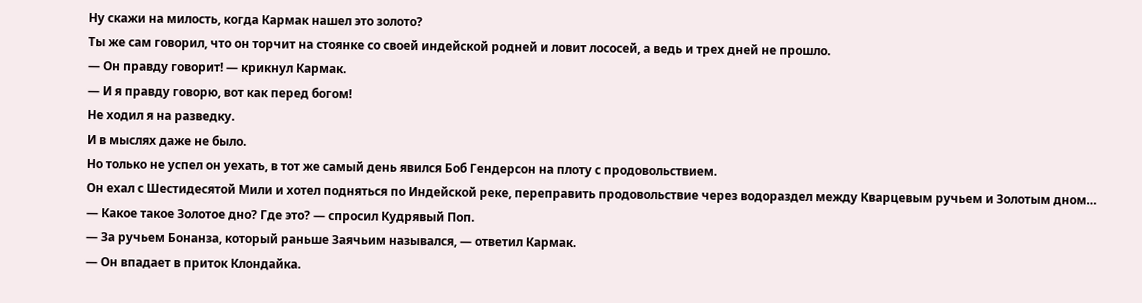Ну скажи на милость, когда Кармак нашел это золото?
Ты же сам говорил, что он торчит на стоянке со своей индейской родней и ловит лососей, а ведь и трех дней не прошло.
— Он правду говорит! — крикнул Кармак.
— И я правду говорю, вот как перед богом!
Не ходил я на разведку.
И в мыслях даже не было.
Но только не успел он уехать, в тот же самый день явился Боб Гендерсон на плоту с продовольствием.
Он ехал с Шестидесятой Мили и хотел подняться по Индейской реке, переправить продовольствие через водораздел между Кварцевым ручьем и Золотым дном…
— Какое такое Золотое дно? Где это? — спросил Кудрявый Поп.
— За ручьем Бонанза, который раньше Заячьим назывался, — ответил Кармак.
— Он впадает в приток Клондайка.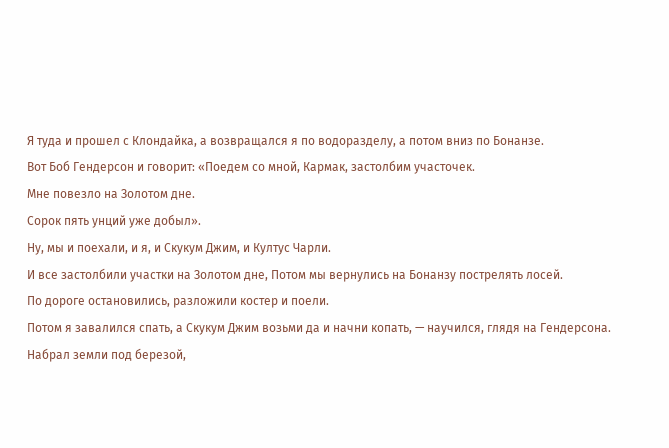Я туда и прошел с Клондайка, а возвращался я по водоразделу, а потом вниз по Бонанзе.
Вот Боб Гендерсон и говорит: «Поедем со мной, Кармак, застолбим участочек.
Мне повезло на Золотом дне.
Сорок пять унций уже добыл».
Ну, мы и поехали, и я, и Скукум Джим, и Култус Чарли.
И все застолбили участки на Золотом дне, Потом мы вернулись на Бонанзу пострелять лосей.
По дороге остановились, разложили костер и поели.
Потом я завалился спать, а Скукум Джим возьми да и начни копать, — научился, глядя на Гендерсона.
Набрал земли под березой,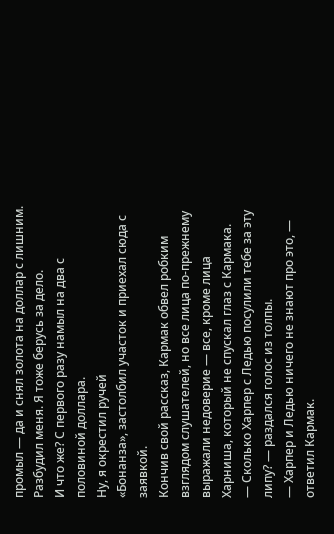промыл — да и снял золота на доллар с лишним.
Разбудил меня. Я тоже берусь за дело.
И что же? С первого разу намыл на два с половиной доллара.
Ну, я окрестил ручей
«Бонанза», застолбил участок и приехал сюда с заявкой.
Кончив свой рассказ, Кармак обвел робким взглядом слушателей, но все лица по-прежнему выражали недоверие — все, кроме лица Харниша, который не спускал глаз с Кармака.
— Сколько Харпер с Ледью посулили тебе за эту липу? — раздался голос из толпы.
— Харпер и Ледью ничего не знают про это, — ответил Кармак.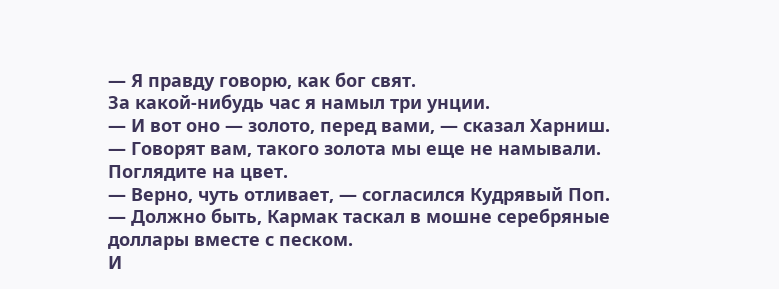— Я правду говорю, как бог свят.
За какой-нибудь час я намыл три унции.
— И вот оно — золото, перед вами, — сказал Харниш.
— Говорят вам, такого золота мы еще не намывали.
Поглядите на цвет.
— Верно, чуть отливает, — согласился Кудрявый Поп.
— Должно быть, Кармак таскал в мошне серебряные доллары вместе с песком.
И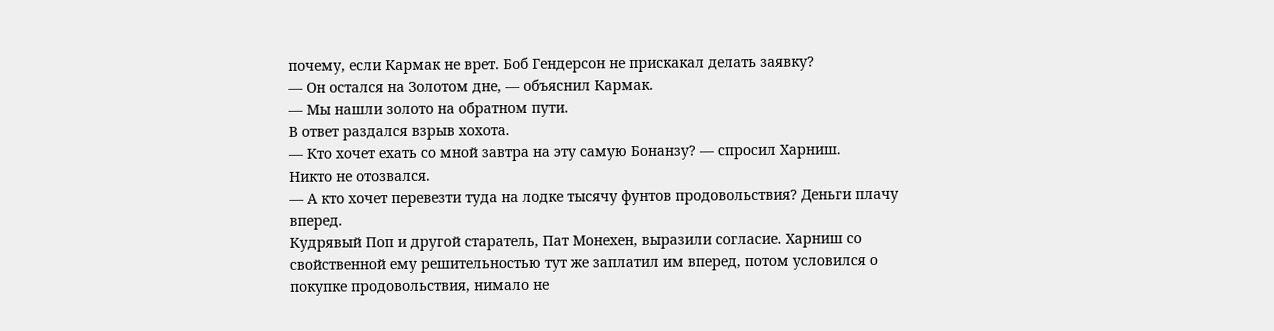почему, если Кармак не врет. Боб Гендерсон не прискакал делать заявку?
— Он остался на Золотом дне, — объяснил Кармак.
— Мы нашли золото на обратном пути.
В ответ раздался взрыв хохота.
— Кто хочет ехать со мной завтра на эту самую Бонанзу? — спросил Харниш.
Никто не отозвался.
— А кто хочет перевезти туда на лодке тысячу фунтов продовольствия? Деньги плачу вперед.
Кудрявый Поп и другой старатель, Пат Монехен, выразили согласие. Харниш со свойственной ему решительностью тут же заплатил им вперед, потом условился о покупке продовольствия, нимало не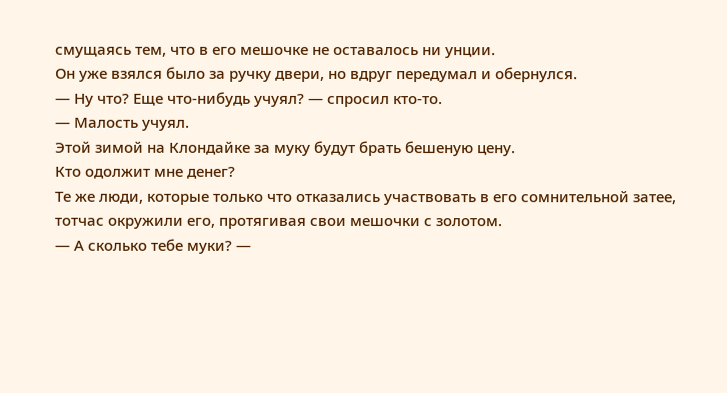смущаясь тем, что в его мешочке не оставалось ни унции.
Он уже взялся было за ручку двери, но вдруг передумал и обернулся.
— Ну что? Еще что-нибудь учуял? — спросил кто-то.
— Малость учуял.
Этой зимой на Клондайке за муку будут брать бешеную цену.
Кто одолжит мне денег?
Те же люди, которые только что отказались участвовать в его сомнительной затее, тотчас окружили его, протягивая свои мешочки с золотом.
— А сколько тебе муки? —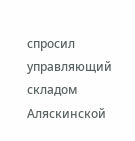спросил управляющий складом Аляскинской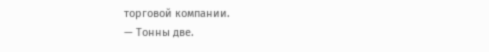торговой компании.
— Тонны две.